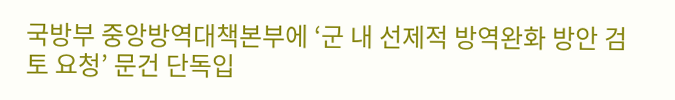국방부 중앙방역대책본부에 ‘군 내 선제적 방역완화 방안 검토 요청’ 문건 단독입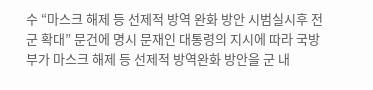수 “마스크 해제 등 선제적 방역 완화 방안 시범실시후 전군 확대” 문건에 명시 문재인 대통령의 지시에 따라 국방부가 마스크 해제 등 선제적 방역완화 방안을 군 내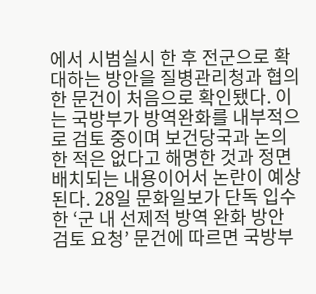에서 시범실시 한 후 전군으로 확대하는 방안을 질병관리청과 협의한 문건이 처음으로 확인됐다. 이는 국방부가 방역완화를 내부적으로 검토 중이며 보건당국과 논의한 적은 없다고 해명한 것과 정면배치되는 내용이어서 논란이 예상된다. 28일 문화일보가 단독 입수한 ‘군 내 선제적 방역 완화 방안 검토 요청’ 문건에 따르면 국방부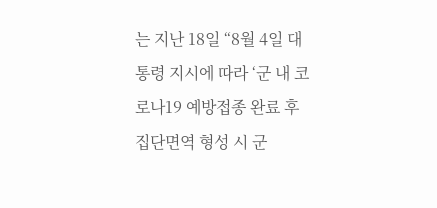는 지난 18일 “8월 4일 대통령 지시에 따라 ‘군 내 코로나19 예방접종 완료 후 집단면역 형성 시 군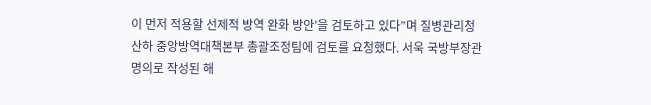이 먼저 적용할 선제적 방역 완화 방안’을 검토하고 있다”며 질병관리청 산하 중앙방역대책본부 총괄조정팀에 검토를 요청했다. 서욱 국방부장관 명의로 작성된 해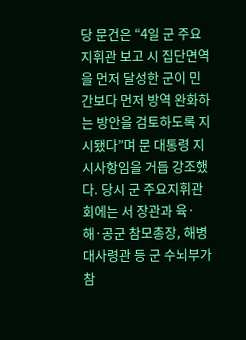당 문건은 “4일 군 주요지휘관 보고 시 집단면역을 먼저 달성한 군이 민간보다 먼저 방역 완화하는 방안을 검토하도록 지시됐다”며 문 대통령 지시사항임을 거듭 강조했다. 당시 군 주요지휘관회에는 서 장관과 육·해·공군 참모총장, 해병대사령관 등 군 수뇌부가 참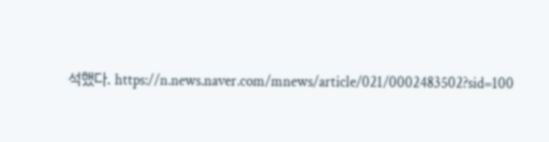석했다. https://n.news.naver.com/mnews/article/021/0002483502?sid=100